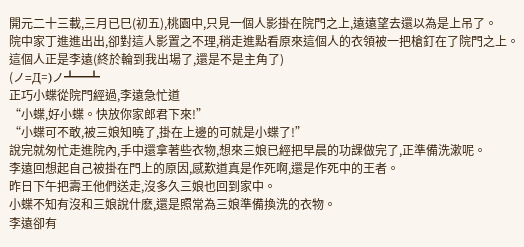開元二十三載,三月已巳(初五),桃園中,只見一個人影掛在院門之上,遠遠望去還以為是上吊了。
院中家丁進進出出,卻對這人影置之不理,稍走進點看原來這個人的衣領被一把槍釘在了院門之上。
這個人正是李遠(終於輪到我出場了,還是不是主角了)
(ノ=Д=)ノ┻━┻
正巧小蝶從院門經過,李遠急忙道
“小蝶,好小蝶。快放你家郎君下來!”
“小蝶可不敢,被三娘知曉了,掛在上邊的可就是小蝶了!”
說完就匆忙走進院內,手中還拿著些衣物,想來三娘已經把早晨的功課做完了,正準備洗漱呢。
李遠回想起自己被掛在門上的原因,感歎道真是作死啊,還是作死中的王者。
昨日下午把壽王他們送走,沒多久三娘也回到家中。
小蝶不知有沒和三娘說什麽,還是照常為三娘準備換洗的衣物。
李遠卻有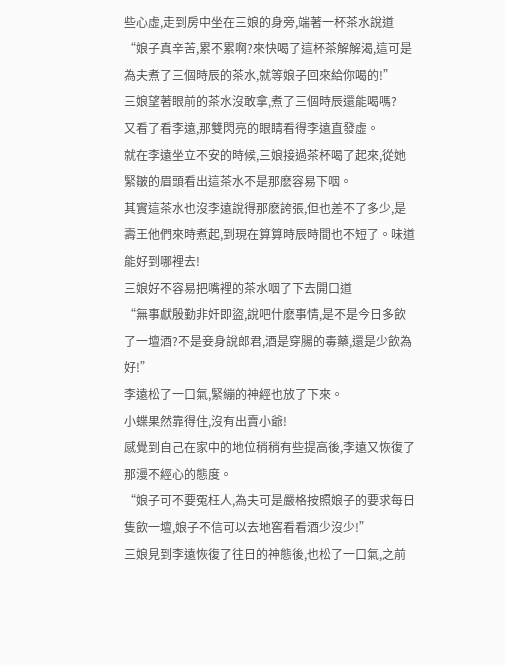些心虛,走到房中坐在三娘的身旁,端著一杯茶水說道
“娘子真辛苦,累不累啊?來快喝了這杯茶解解渴,這可是為夫煮了三個時辰的茶水,就等娘子回來給你喝的!”
三娘望著眼前的茶水沒敢拿,煮了三個時辰還能喝嗎?
又看了看李遠,那雙閃亮的眼睛看得李遠直發虛。
就在李遠坐立不安的時候,三娘接過茶杯喝了起來,從她緊皺的眉頭看出這茶水不是那麽容易下咽。
其實這茶水也沒李遠說得那麽誇張,但也差不了多少,是壽王他們來時煮起,到現在算算時辰時間也不短了。味道能好到哪裡去!
三娘好不容易把嘴裡的茶水咽了下去開口道
“無事獻殷勤非奸即盜,說吧什麽事情,是不是今日多飲了一壇酒?不是妾身說郎君,酒是穿腸的毒藥,還是少飲為好!”
李遠松了一口氣,緊繃的神經也放了下來。
小蝶果然靠得住,沒有出賣小爺!
感覺到自己在家中的地位稍稍有些提高後,李遠又恢復了那漫不經心的態度。
“娘子可不要冤枉人,為夫可是嚴格按照娘子的要求每日隻飲一壇,娘子不信可以去地窖看看酒少沒少!”
三娘見到李遠恢復了往日的神態後,也松了一口氣,之前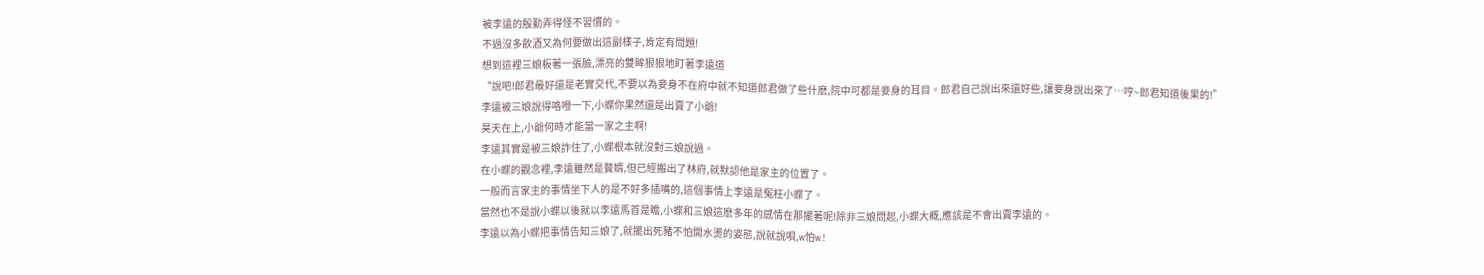被李遠的殷勤弄得怪不習慣的。
不過沒多飲酒又為何要做出這副樣子,肯定有問題!
想到這裡三娘板著一張臉,漂亮的雙眸狠狠地盯著李遠道
“說吧!郎君最好還是老實交代,不要以為妾身不在府中就不知道郎君做了些什麽,院中可都是妾身的耳目。郎君自己說出來還好些,讓妾身說出來了…哼~郎君知道後果的!”
李遠被三娘說得咯噔一下,小蝶你果然還是出賣了小爺!
昊天在上,小爺何時才能當一家之主啊!
李遠其實是被三娘詐住了,小蝶根本就沒對三娘說過。
在小蝶的觀念裡,李遠雖然是贅婿,但已經搬出了林府,就默認他是家主的位置了。
一般而言家主的事情坐下人的是不好多插嘴的,這個事情上李遠是冤枉小蝶了。
當然也不是說小蝶以後就以李遠馬首是瞻,小蝶和三娘這麽多年的感情在那擺著呢!除非三娘問起,小蝶大概,應該是不會出賣李遠的。
李遠以為小蝶把事情告知三娘了,就擺出死豬不怕開水燙的姿態,說就說唄,w怕w!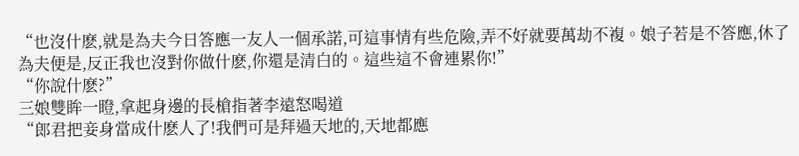“也沒什麽,就是為夫今日答應一友人一個承諾,可這事情有些危險,弄不好就要萬劫不複。娘子若是不答應,休了為夫便是,反正我也沒對你做什麽,你還是清白的。這些這不會連累你!”
“你說什麽?”
三娘雙眸一瞪,拿起身邊的長槍指著李遠怒喝道
“郎君把妾身當成什麽人了!我們可是拜過天地的,天地都應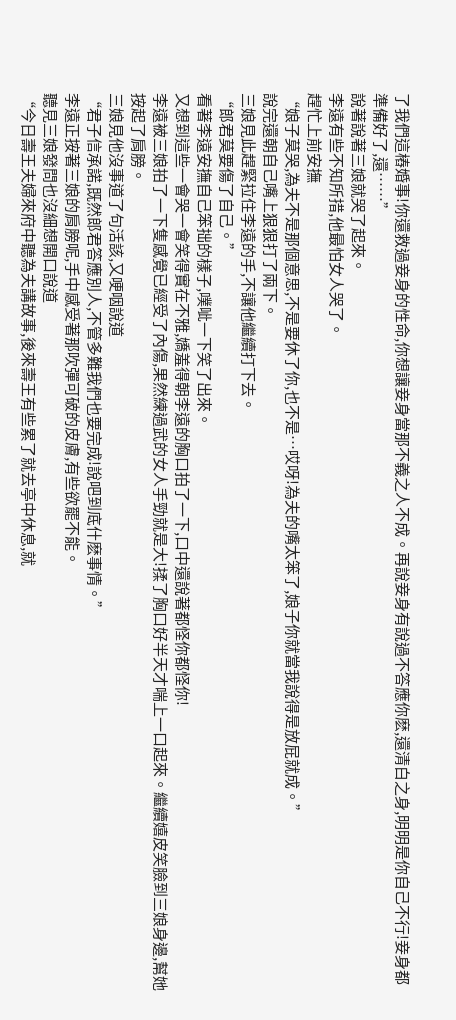了我們這樁婚事!你還救過妾身的性命,你想讓妾身當那不義之人不成。再說妾身有說過不答應你麽,還清白之身,明明是你自己不行!妾身都準備好了,還……”
說著說著三娘就哭了起來。
李遠有些不知所措,他最怕女人哭了。
趕忙上前安撫
“娘子莫哭,為夫不是那個意思,不是要休了你,也不是…哎呀!為夫的嘴太笨了,娘子你就當我說得是放屁就成。”
說完還朝自己嘴上狠狠打了兩下。
三娘見此趕緊拉住李遠的手,不讓他繼續打下去。
“郎君莫要傷了自己。”
看著李遠安撫自己笨拙的樣子,噗呲一下笑了出來。
又想到這些一會哭一會笑得實在不雅,嬌羞得朝李遠的胸口拍了一下,口中還說著都怪你都怪你!
李遠被三娘拍了一下隻感覺已經受了內傷,果然練過武的女人手勁就是大!揉了胸口好半天才喘上一口起來。繼續嬉皮笑臉到三娘身邊,幫她按起了肩膀。
三娘見他沒事道了句活該,又哽咽說道
“君子信承諾,既然郎君答應別人,不管多難我們也要完成!說吧到底什麽事情。”
李遠正按著三娘的肩膀呢,手中感受著那吹彈可破的皮膚,有些欲罷不能。
聽見三娘發問也沒細想開口說道
“今日壽王夫婦來府中聽為夫講故事,後來壽王有些累了就去亭中休息,就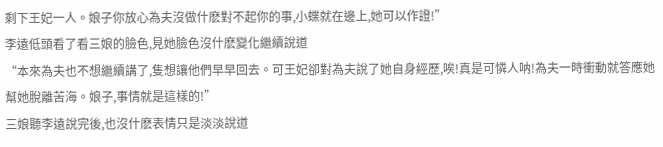剩下王妃一人。娘子你放心為夫沒做什麽對不起你的事,小蝶就在邊上,她可以作證!”
李遠低頭看了看三娘的臉色,見她臉色沒什麽變化繼續說道
“本來為夫也不想繼續講了,隻想讓他們早早回去。可王妃卻對為夫說了她自身經歷,唉!真是可憐人呐!為夫一時衝動就答應她幫她脫離苦海。娘子,事情就是這樣的!”
三娘聽李遠說完後,也沒什麽表情只是淡淡說道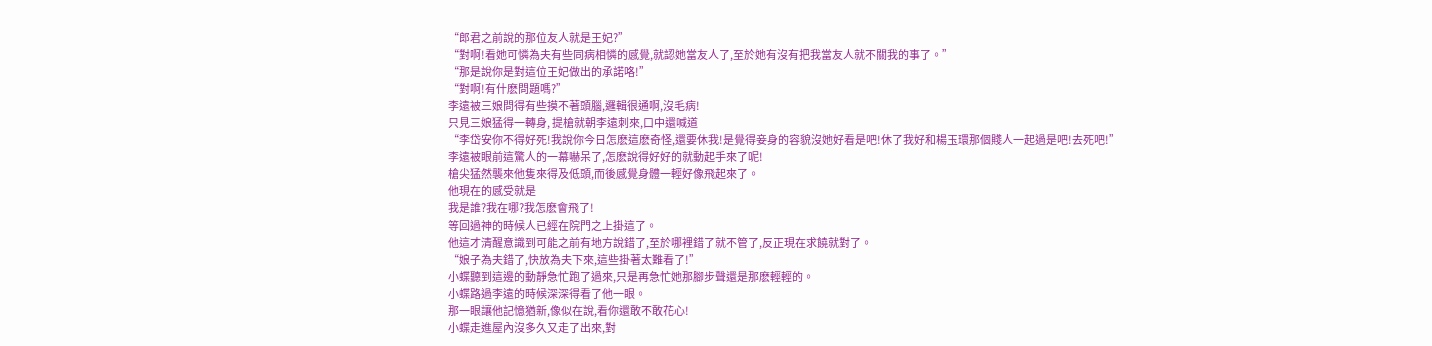“郎君之前說的那位友人就是王妃?”
“對啊!看她可憐為夫有些同病相憐的感覺,就認她當友人了,至於她有沒有把我當友人就不關我的事了。”
“那是說你是對這位王妃做出的承諾咯!”
“對啊!有什麽問題嗎?”
李遠被三娘問得有些摸不著頭腦,邏輯很通啊,沒毛病!
只見三娘猛得一轉身, 提槍就朝李遠刺來,口中還喊道
“李岱安你不得好死!我說你今日怎麽這麽奇怪,還要休我!是覺得妾身的容貌沒她好看是吧!休了我好和楊玉環那個賤人一起過是吧!去死吧!”
李遠被眼前這驚人的一幕嚇呆了,怎麽說得好好的就動起手來了呢!
槍尖猛然襲來他隻來得及低頭,而後感覺身體一輕好像飛起來了。
他現在的感受就是
我是誰?我在哪?我怎麽會飛了!
等回過神的時候人已經在院門之上掛這了。
他這才清醒意識到可能之前有地方說錯了,至於哪裡錯了就不管了,反正現在求饒就對了。
“娘子為夫錯了,快放為夫下來,這些掛著太難看了!”
小蝶聽到這邊的動靜急忙跑了過來,只是再急忙她那腳步聲還是那麽輕輕的。
小蝶路過李遠的時候深深得看了他一眼。
那一眼讓他記憶猶新,像似在說,看你還敢不敢花心!
小蝶走進屋內沒多久又走了出來,對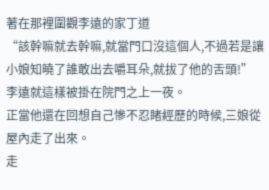著在那裡圍觀李遠的家丁道
“該幹嘛就去幹嘛,就當門口沒這個人,不過若是讓小娘知曉了誰敢出去嚼耳朵,就拔了他的舌頭!”
李遠就這樣被掛在院門之上一夜。
正當他還在回想自己慘不忍睹經歷的時候,三娘從屋內走了出來。
走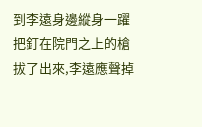到李遠身邊縱身一躍把釘在院門之上的槍拔了出來,李遠應聲掉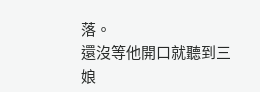落。
還沒等他開口就聽到三娘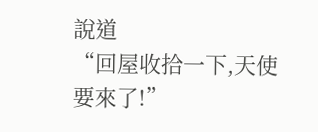說道
“回屋收拾一下,天使要來了!”